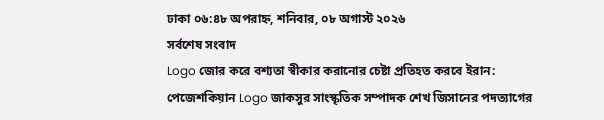ঢাকা ০৬:৪৮ অপরাহ্ন, শনিবার, ০৮ অগাস্ট ২০২৬
সর্বশেষ সংবাদ
Logo জোর করে বশ্যতা স্বীকার করানোর চেষ্টা প্রতিহত করবে ইরান: পেজেশকিয়ান Logo জাকসুর সাংস্কৃতিক সম্পাদক শেখ জিসানের পদত্যাগের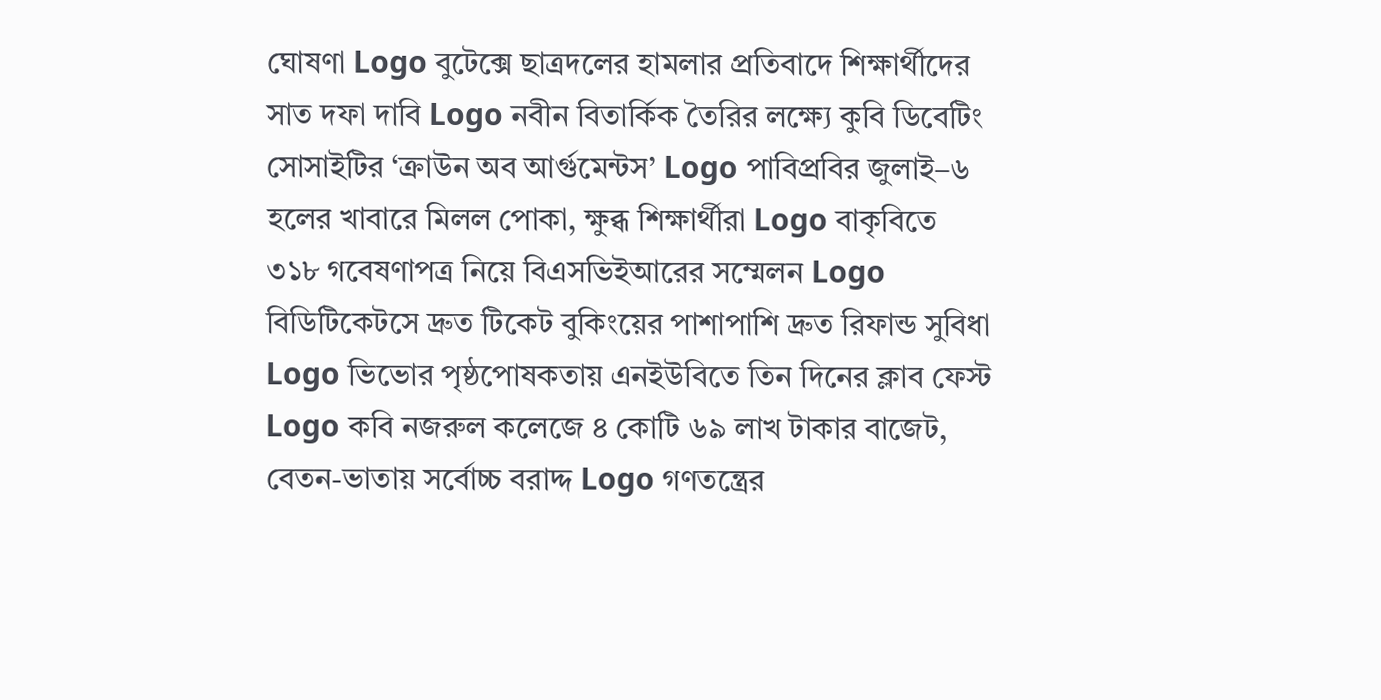ঘোষণা Logo বুটেক্সে ছাত্রদলের হামলার প্রতিবাদে শিক্ষার্থীদের সাত দফা দাবি Logo নবীন বিতার্কিক তৈরির লক্ষ্যে কুবি ডিবেটিং সোসাইটির ‘ক্রাউন অব আর্গুমেন্টস’ Logo পাবিপ্রবির জুলাই–৬ হলের খাবারে মিলল পোকা, ক্ষুব্ধ শিক্ষার্থীরা Logo বাকৃবিতে ৩১৮ গবেষণাপত্র নিয়ে বিএসভিইআরের সম্মেলন Logo বিডিটিকেটসে দ্রুত টিকেট বুকিংয়ের পাশাপাশি দ্রুত রিফান্ড সুবিধা Logo ভিভোর পৃষ্ঠপোষকতায় এনইউবিতে তিন দিনের ক্লাব ফেস্ট Logo কবি নজরুল কলেজে ৪ কোটি ৬৯ লাখ টাকার বাজেট, বেতন-ভাতায় সর্বোচ্চ বরাদ্দ Logo গণতন্ত্রের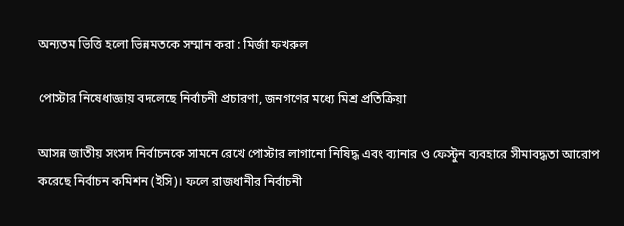অন্যতম ভিত্তি হলো ভিন্নমতকে সম্মান করা : মির্জা ফখরুল

পোস্টার নিষেধাজ্ঞায় বদলেছে নির্বাচনী প্রচারণা, জনগণের মধ্যে মিশ্র প্রতিক্রিয়া

আসন্ন জাতীয় সংসদ নির্বাচনকে সামনে রেখে পোস্টার লাগানো নিষিদ্ধ এবং ব্যানার ও ফেস্টুন ব্যবহারে সীমাবদ্ধতা আরোপ করেছে নির্বাচন কমিশন (ইসি)। ফলে রাজধানীর নির্বাচনী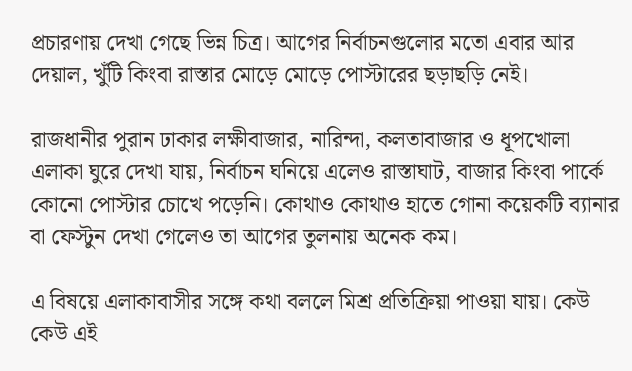প্রচারণায় দেখা গেছে ভিন্ন চিত্র। আগের নির্বাচনগুলোর মতো এবার আর দেয়াল, খুঁটি কিংবা রাস্তার মোড়ে মোড়ে পোস্টারের ছড়াছড়ি নেই।

রাজধানীর পুরান ঢাকার লক্ষীবাজার, নারিন্দা, কলতাবাজার ও ধূপখোলা এলাকা ঘুরে দেখা যায়, নির্বাচন ঘনিয়ে এলেও রাস্তাঘাট, বাজার কিংবা পার্কে কোনো পোস্টার চোখে পড়েনি। কোথাও কোথাও হাতে গোনা কয়েকটি ব্যানার বা ফেস্টুন দেখা গেলেও তা আগের তুলনায় অনেক কম।

এ বিষয়ে এলাকাবাসীর সঙ্গে কথা বললে মিশ্র প্রতিক্রিয়া পাওয়া যায়। কেউ কেউ এই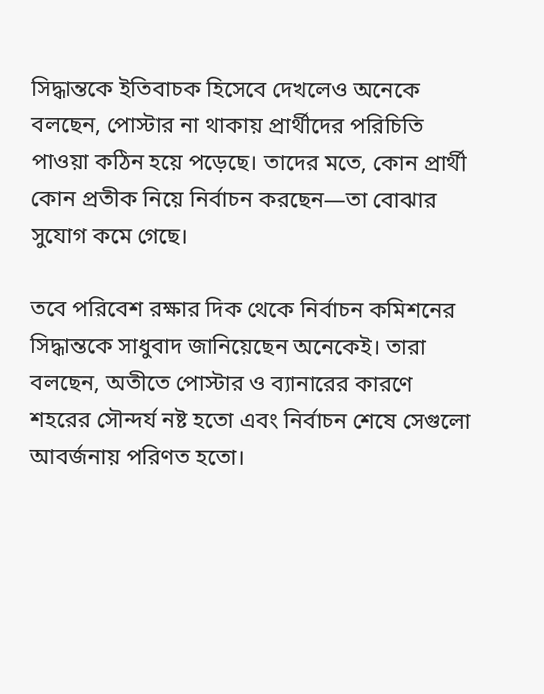সিদ্ধান্তকে ইতিবাচক হিসেবে দেখলেও অনেকে বলছেন, পোস্টার না থাকায় প্রার্থীদের পরিচিতি পাওয়া কঠিন হয়ে পড়েছে। তাদের মতে, কোন প্রার্থী কোন প্রতীক নিয়ে নির্বাচন করছেন—তা বোঝার সুযোগ কমে গেছে।

তবে পরিবেশ রক্ষার দিক থেকে নির্বাচন কমিশনের সিদ্ধান্তকে সাধুবাদ জানিয়েছেন অনেকেই। তারা বলছেন, অতীতে পোস্টার ও ব্যানারের কারণে শহরের সৌন্দর্য নষ্ট হতো এবং নির্বাচন শেষে সেগুলো আবর্জনায় পরিণত হতো।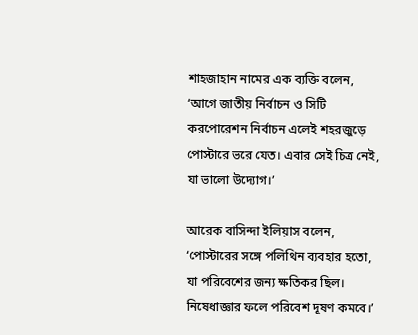শাহজাহান নামের এক ব্যক্তি বলেন, ‘আগে জাতীয় নির্বাচন ও সিটি করপোরেশন নির্বাচন এলেই শহরজুড়ে পোস্টারে ভরে যেত। এবার সেই চিত্র নেই, যা ভালো উদ্যোগ।’

আরেক বাসিন্দা ইলিয়াস বলেন, ‘পোস্টারের সঙ্গে পলিথিন ব্যবহার হতো, যা পরিবেশের জন্য ক্ষতিকর ছিল। নিষেধাজ্ঞার ফলে পরিবেশ দূষণ কমবে।’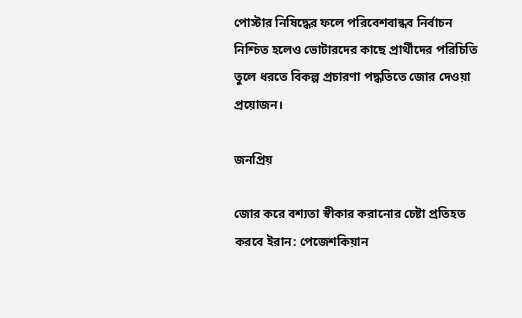পোস্টার নিষিদ্ধের ফলে পরিবেশবান্ধব নির্বাচন নিশ্চিত হলেও ভোটারদের কাছে প্রার্থীদের পরিচিতি তুলে ধরতে বিকল্প প্রচারণা পদ্ধতিতে জোর দেওয়া প্রয়োজন।

জনপ্রিয়

জোর করে বশ্যতা স্বীকার করানোর চেষ্টা প্রতিহত করবে ইরান: পেজেশকিয়ান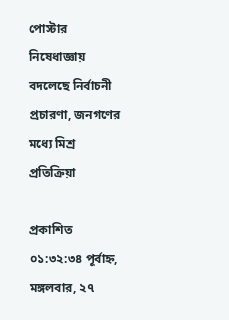পোস্টার নিষেধাজ্ঞায় বদলেছে নির্বাচনী প্রচারণা, জনগণের মধ্যে মিশ্র প্রতিক্রিয়া

প্রকাশিত ০১:৩২:৩৪ পূর্বাহ্ন, মঙ্গলবার, ২৭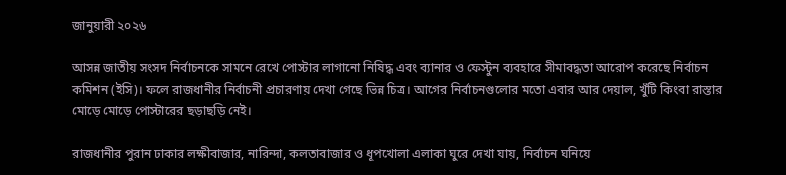জানুয়ারী ২০২৬

আসন্ন জাতীয় সংসদ নির্বাচনকে সামনে রেখে পোস্টার লাগানো নিষিদ্ধ এবং ব্যানার ও ফেস্টুন ব্যবহারে সীমাবদ্ধতা আরোপ করেছে নির্বাচন কমিশন (ইসি)। ফলে রাজধানীর নির্বাচনী প্রচারণায় দেখা গেছে ভিন্ন চিত্র। আগের নির্বাচনগুলোর মতো এবার আর দেয়াল, খুঁটি কিংবা রাস্তার মোড়ে মোড়ে পোস্টারের ছড়াছড়ি নেই।

রাজধানীর পুরান ঢাকার লক্ষীবাজার, নারিন্দা, কলতাবাজার ও ধূপখোলা এলাকা ঘুরে দেখা যায়, নির্বাচন ঘনিয়ে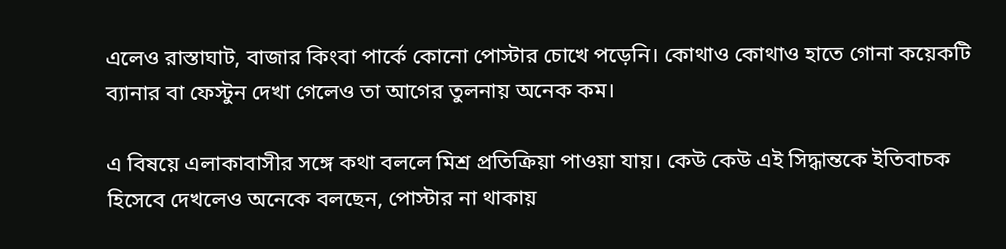এলেও রাস্তাঘাট, বাজার কিংবা পার্কে কোনো পোস্টার চোখে পড়েনি। কোথাও কোথাও হাতে গোনা কয়েকটি ব্যানার বা ফেস্টুন দেখা গেলেও তা আগের তুলনায় অনেক কম।

এ বিষয়ে এলাকাবাসীর সঙ্গে কথা বললে মিশ্র প্রতিক্রিয়া পাওয়া যায়। কেউ কেউ এই সিদ্ধান্তকে ইতিবাচক হিসেবে দেখলেও অনেকে বলছেন, পোস্টার না থাকায়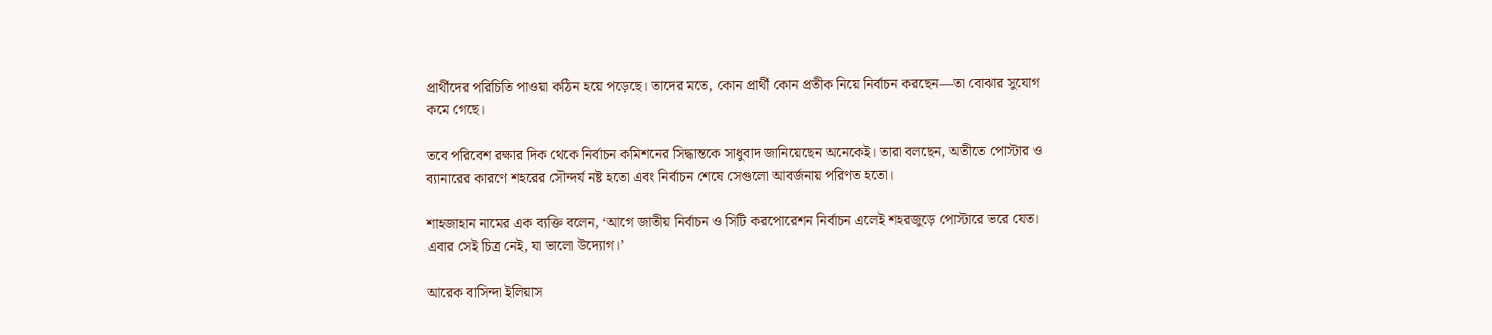প্রার্থীদের পরিচিতি পাওয়া কঠিন হয়ে পড়েছে। তাদের মতে, কোন প্রার্থী কোন প্রতীক নিয়ে নির্বাচন করছেন—তা বোঝার সুযোগ কমে গেছে।

তবে পরিবেশ রক্ষার দিক থেকে নির্বাচন কমিশনের সিদ্ধান্তকে সাধুবাদ জানিয়েছেন অনেকেই। তারা বলছেন, অতীতে পোস্টার ও ব্যানারের কারণে শহরের সৌন্দর্য নষ্ট হতো এবং নির্বাচন শেষে সেগুলো আবর্জনায় পরিণত হতো।

শাহজাহান নামের এক ব্যক্তি বলেন, ‘আগে জাতীয় নির্বাচন ও সিটি করপোরেশন নির্বাচন এলেই শহরজুড়ে পোস্টারে ভরে যেত। এবার সেই চিত্র নেই, যা ভালো উদ্যোগ।’

আরেক বাসিন্দা ইলিয়াস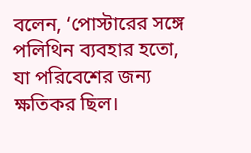বলেন, ‘পোস্টারের সঙ্গে পলিথিন ব্যবহার হতো, যা পরিবেশের জন্য ক্ষতিকর ছিল।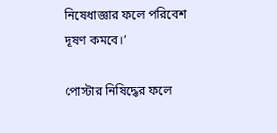নিষেধাজ্ঞার ফলে পরিবেশ দূষণ কমবে।’

পোস্টার নিষিদ্ধের ফলে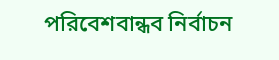পরিবেশবান্ধব নির্বাচন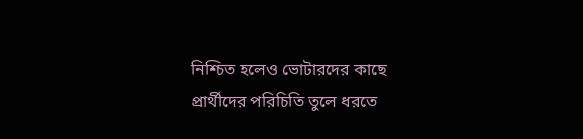নিশ্চিত হলেও ভোটারদের কাছে প্রার্থীদের পরিচিতি তুলে ধরতে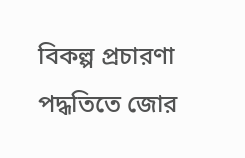বিকল্প প্রচারণা পদ্ধতিতে জোর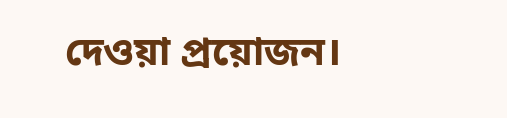দেওয়া প্রয়োজন।